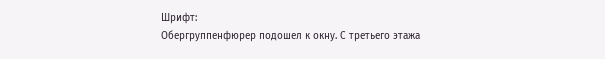Шрифт:
Обергруппенфюрер подошел к окну. С третьего этажа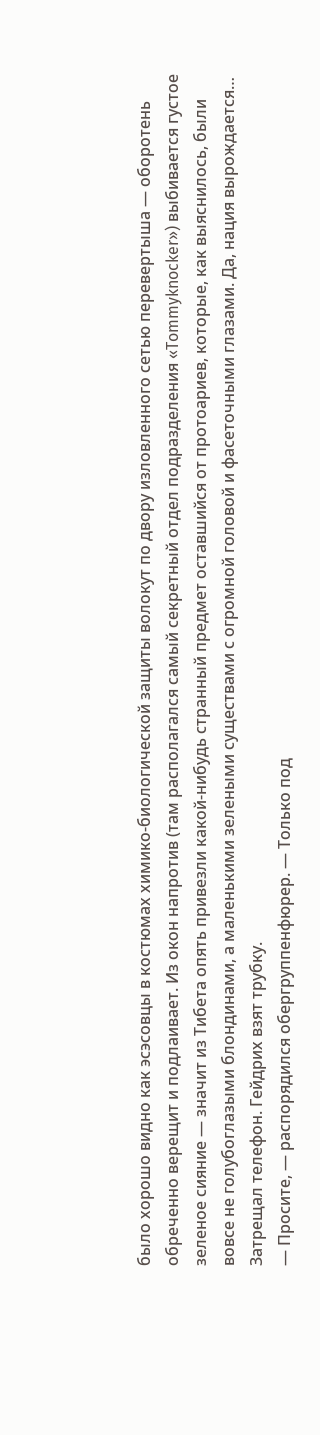было хорошо видно как эсэсовцы в костюмах химико-биологической защиты волокут по двору изловленного сетью перевертыша — оборотень обреченно верещит и подлаивает. Из окон напротив (там располагался самый секретный отдел подразделения «Tommyknocker») выбивается густое зеленое сияние — значит из Тибета опять привезли какой-нибудь странный предмет оставшийся от протоариев, которые, как выяснилось, были вовсе не голубоглазыми блондинами, а маленькими зелеными существами с огромной головой и фасеточными глазами. Да, нация вырождается…
Затрещал телефон. Гейдрих взят трубку.
— Просите, — распорядился обергруппенфюрер. — Только под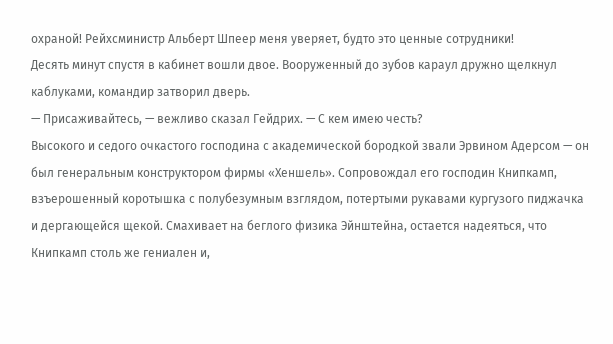охраной! Рейхсминистр Альберт Шпеер меня уверяет, будто это ценные сотрудники!
Десять минут спустя в кабинет вошли двое. Вооруженный до зубов караул дружно щелкнул каблуками, командир затворил дверь.
— Присаживайтесь, — вежливо сказал Гейдрих. — С кем имею честь?
Высокого и седого очкастого господина с академической бородкой звали Эрвином Адерсом — он был генеральным конструктором фирмы «Хеншель». Сопровождал его господин Книпкамп, взъерошенный коротышка с полубезумным взглядом, потертыми рукавами кургузого пиджачка и дергающейся щекой. Смахивает на беглого физика Эйнштейна, остается надеяться, что Книпкамп столь же гениален и,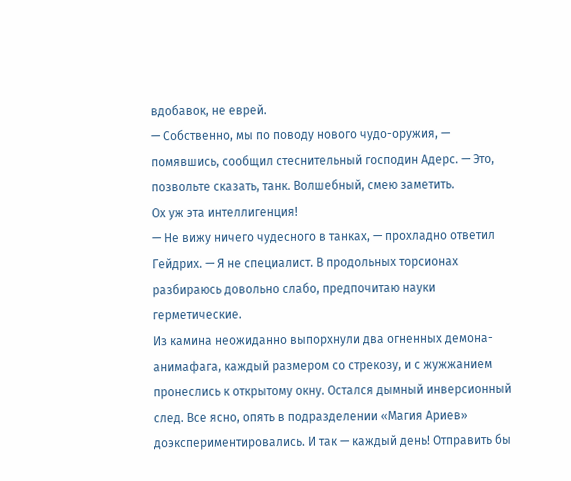вдобавок, не еврей.
— Собственно, мы по поводу нового чудо-оружия, — помявшись, сообщил стеснительный господин Адерс. — Это, позвольте сказать, танк. Волшебный, смею заметить.
Ох уж эта интеллигенция!
— Не вижу ничего чудесного в танках, — прохладно ответил Гейдрих. — Я не специалист. В продольных торсионах разбираюсь довольно слабо, предпочитаю науки герметические.
Из камина неожиданно выпорхнули два огненных демона-анимафага, каждый размером со стрекозу, и с жужжанием пронеслись к открытому окну. Остался дымный инверсионный след. Все ясно, опять в подразделении «Магия Ариев» доэкспериментировались. И так — каждый день! Отправить бы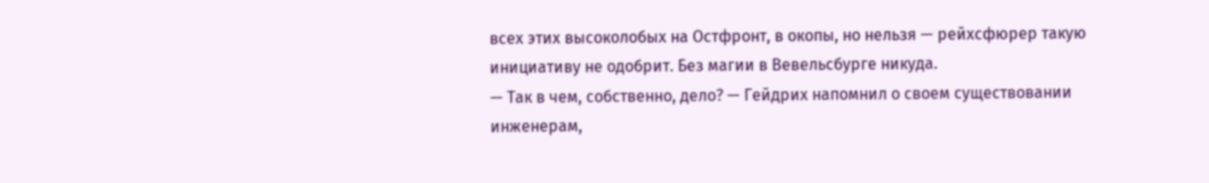всех этих высоколобых на Остфронт, в окопы, но нельзя — рейхсфюрер такую инициативу не одобрит. Без магии в Вевельсбурге никуда.
— Так в чем, собственно, дело? — Гейдрих напомнил о своем существовании инженерам,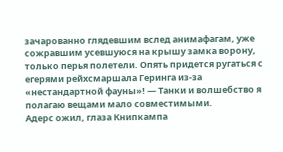зачарованно глядевшим вслед анимафагам, уже сожравшим усевшуюся на крышу замка ворону, только перья полетели. Опять придется ругаться с егерями рейхсмаршала Геринга из-за «нестандартной фауны»! — Танки и волшебство я полагаю вещами мало совместимыми.
Адерс ожил, глаза Книпкампа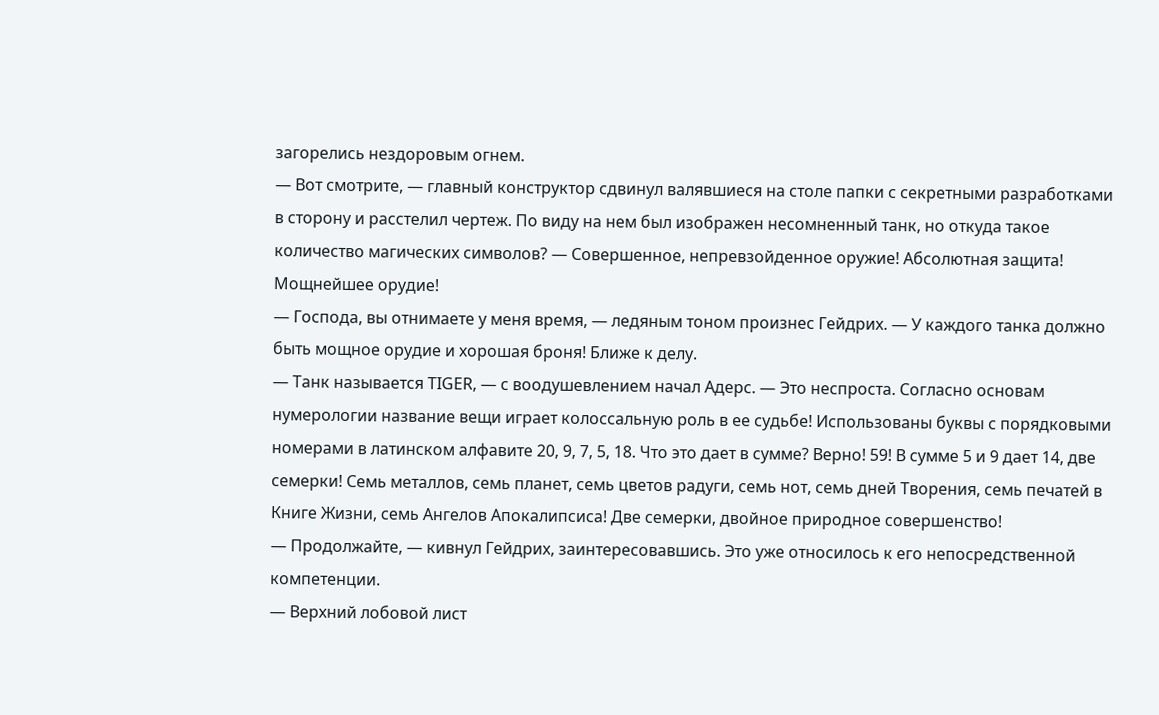загорелись нездоровым огнем.
— Вот смотрите, — главный конструктор сдвинул валявшиеся на столе папки с секретными разработками в сторону и расстелил чертеж. По виду на нем был изображен несомненный танк, но откуда такое количество магических символов? — Совершенное, непревзойденное оружие! Абсолютная защита! Мощнейшее орудие!
— Господа, вы отнимаете у меня время, — ледяным тоном произнес Гейдрих. — У каждого танка должно быть мощное орудие и хорошая броня! Ближе к делу.
— Танк называется TIGER, — с воодушевлением начал Адерс. — Это неспроста. Согласно основам нумерологии название вещи играет колоссальную роль в ее судьбе! Использованы буквы с порядковыми номерами в латинском алфавите 20, 9, 7, 5, 18. Что это дает в сумме? Верно! 59! В сумме 5 и 9 дает 14, две семерки! Семь металлов, семь планет, семь цветов радуги, семь нот, семь дней Творения, семь печатей в Книге Жизни, семь Ангелов Апокалипсиса! Две семерки, двойное природное совершенство!
— Продолжайте, — кивнул Гейдрих, заинтересовавшись. Это уже относилось к его непосредственной компетенции.
— Верхний лобовой лист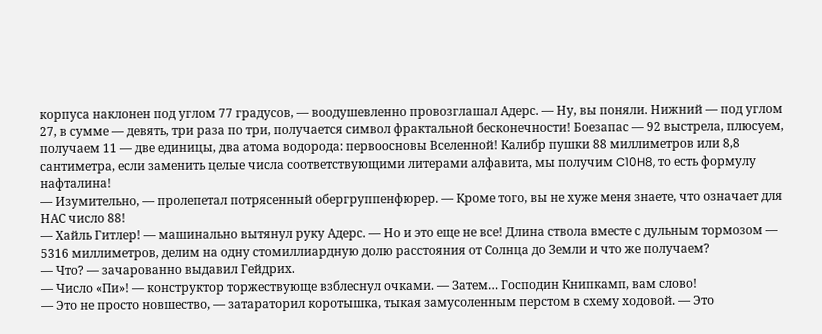корпуса наклонен под углом 77 градусов, — воодушевленно провозглашал Адерс. — Ну, вы поняли. Нижний — под углом 27, в сумме — девять, три раза по три, получается символ фрактальной бесконечности! Боезапас — 92 выстрела, плюсуем, получаем 11 — две единицы, два атома водорода: первоосновы Вселенной! Калибр пушки 88 миллиметров или 8,8 сантиметра, если заменить целые числа соответствующими литерами алфавита, мы получим C10H8, то есть формулу нафталина!
— Изумительно, — пролепетал потрясенный обергруппенфюрер. — Кроме того, вы не хуже меня знаете, что означает для НАС число 88!
— Хайль Гитлер! — машинально вытянул руку Адерс. — Но и это еще не все! Длина ствола вместе с дульным тормозом — 5316 миллиметров, делим на одну стомиллиардную долю расстояния от Солнца до Земли и что же получаем?
— Что? — зачарованно выдавил Гейдрих.
— Число «Пи»! — конструктор торжествующе взблеснул очками. — Затем… Господин Книпкамп, вам слово!
— Это не просто новшество, — затараторил коротышка, тыкая замусоленным перстом в схему ходовой. — Это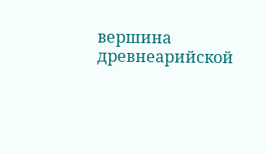вершина древнеарийской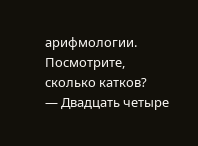арифмологии. Посмотрите, сколько катков?
— Двадцать четыре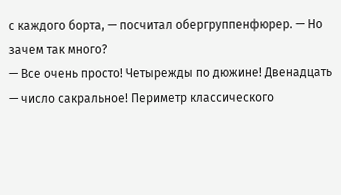с каждого борта, — посчитал обергруппенфюрер. — Но зачем так много?
— Все очень просто! Четырежды по дюжине! Двенадцать — число сакральное! Периметр классического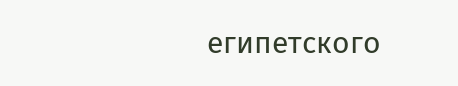египетского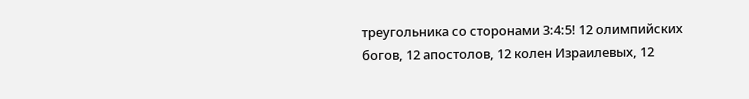треугольника со сторонами 3:4:5! 12 олимпийских богов, 12 апостолов, 12 колен Израилевых, 12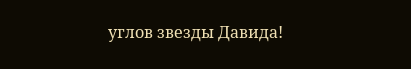углов звезды Давида!